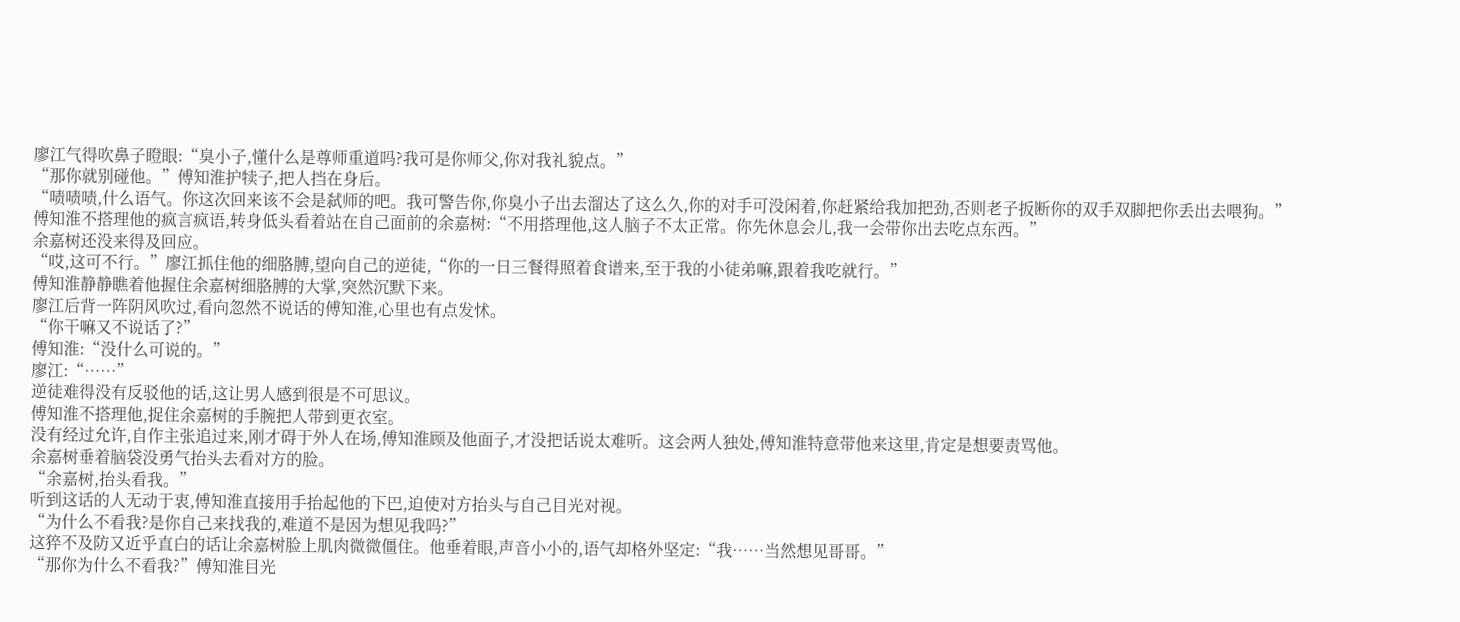廖江气得吹鼻子瞪眼:“臭小子,懂什么是尊师重道吗?我可是你师父,你对我礼貌点。”
“那你就别碰他。”傅知淮护犊子,把人挡在身后。
“啧啧啧,什么语气。你这次回来该不会是弑师的吧。我可警告你,你臭小子出去溜达了这么久,你的对手可没闲着,你赶紧给我加把劲,否则老子扳断你的双手双脚把你丢出去喂狗。”
傅知淮不搭理他的疯言疯语,转身低头看着站在自己面前的余嘉树:“不用搭理他,这人脑子不太正常。你先休息会儿,我一会带你出去吃点东西。”
余嘉树还没来得及回应。
“哎,这可不行。”廖江抓住他的细胳膊,望向自己的逆徒,“你的一日三餐得照着食谱来,至于我的小徒弟嘛,跟着我吃就行。”
傅知淮静静瞧着他握住余嘉树细胳膊的大掌,突然沉默下来。
廖江后背一阵阴风吹过,看向忽然不说话的傅知淮,心里也有点发怵。
“你干嘛又不说话了?”
傅知淮:“没什么可说的。”
廖江:“……”
逆徒难得没有反驳他的话,这让男人感到很是不可思议。
傅知淮不搭理他,捉住余嘉树的手腕把人带到更衣室。
没有经过允许,自作主张追过来,刚才碍于外人在场,傅知淮顾及他面子,才没把话说太难听。这会两人独处,傅知淮特意带他来这里,肯定是想要责骂他。
余嘉树垂着脑袋没勇气抬头去看对方的脸。
“余嘉树,抬头看我。”
听到这话的人无动于衷,傅知淮直接用手抬起他的下巴,迫使对方抬头与自己目光对视。
“为什么不看我?是你自己来找我的,难道不是因为想见我吗?”
这猝不及防又近乎直白的话让余嘉树脸上肌肉微微僵住。他垂着眼,声音小小的,语气却格外坚定:“我……当然想见哥哥。”
“那你为什么不看我?”傅知淮目光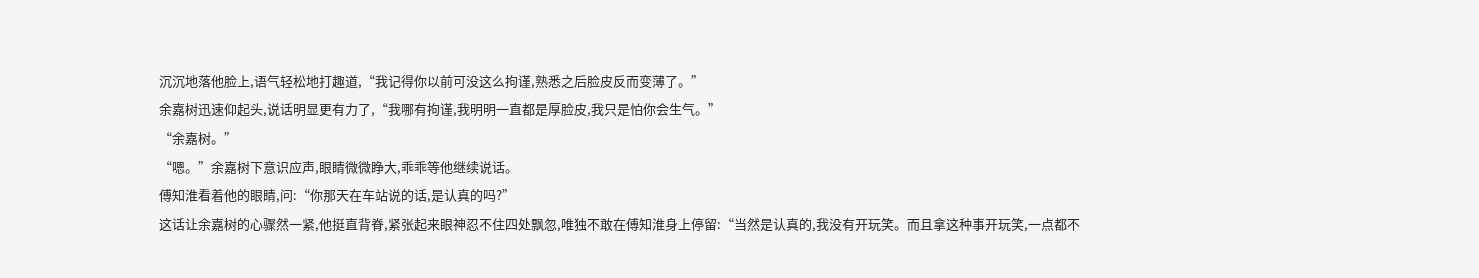沉沉地落他脸上,语气轻松地打趣道,“我记得你以前可没这么拘谨,熟悉之后脸皮反而变薄了。”
余嘉树迅速仰起头,说话明显更有力了,“我哪有拘谨,我明明一直都是厚脸皮,我只是怕你会生气。”
“余嘉树。”
“嗯。”余嘉树下意识应声,眼睛微微睁大,乖乖等他继续说话。
傅知淮看着他的眼睛,问:“你那天在车站说的话,是认真的吗?”
这话让余嘉树的心骤然一紧,他挺直背脊,紧张起来眼神忍不住四处飘忽,唯独不敢在傅知淮身上停留:“当然是认真的,我没有开玩笑。而且拿这种事开玩笑,一点都不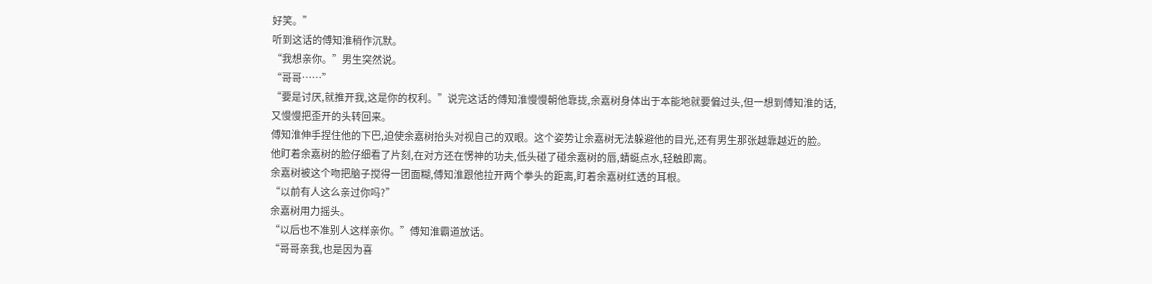好笑。”
听到这话的傅知淮稍作沉默。
“我想亲你。”男生突然说。
“哥哥……”
“要是讨厌,就推开我,这是你的权利。”说完这话的傅知淮慢慢朝他靠拢,余嘉树身体出于本能地就要偏过头,但一想到傅知淮的话,又慢慢把歪开的头转回来。
傅知淮伸手捏住他的下巴,迫使余嘉树抬头对视自己的双眼。这个姿势让余嘉树无法躲避他的目光,还有男生那张越靠越近的脸。
他盯着余嘉树的脸仔细看了片刻,在对方还在愣神的功夫,低头碰了碰余嘉树的唇,蜻蜓点水,轻触即离。
余嘉树被这个吻把脑子搅得一团面糊,傅知淮跟他拉开两个拳头的距离,盯着余嘉树红透的耳根。
“以前有人这么亲过你吗?”
余嘉树用力摇头。
“以后也不准别人这样亲你。”傅知淮霸道放话。
“哥哥亲我,也是因为喜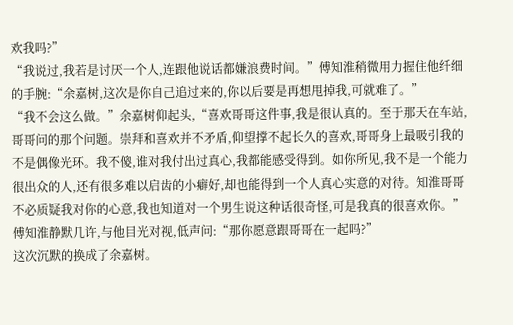欢我吗?”
“我说过,我若是讨厌一个人,连跟他说话都嫌浪费时间。”傅知淮稍微用力握住他纤细的手腕:“余嘉树,这次是你自己追过来的,你以后要是再想甩掉我,可就难了。”
“我不会这么做。”余嘉树仰起头,“喜欢哥哥这件事,我是很认真的。至于那天在车站,哥哥问的那个问题。崇拜和喜欢并不矛盾,仰望撑不起长久的喜欢,哥哥身上最吸引我的不是偶像光环。我不傻,谁对我付出过真心,我都能感受得到。如你所见,我不是一个能力很出众的人,还有很多难以启齿的小癖好,却也能得到一个人真心实意的对待。知淮哥哥不必质疑我对你的心意,我也知道对一个男生说这种话很奇怪,可是我真的很喜欢你。”
傅知淮静默几许,与他目光对视,低声问:“那你愿意跟哥哥在一起吗?”
这次沉默的换成了余嘉树。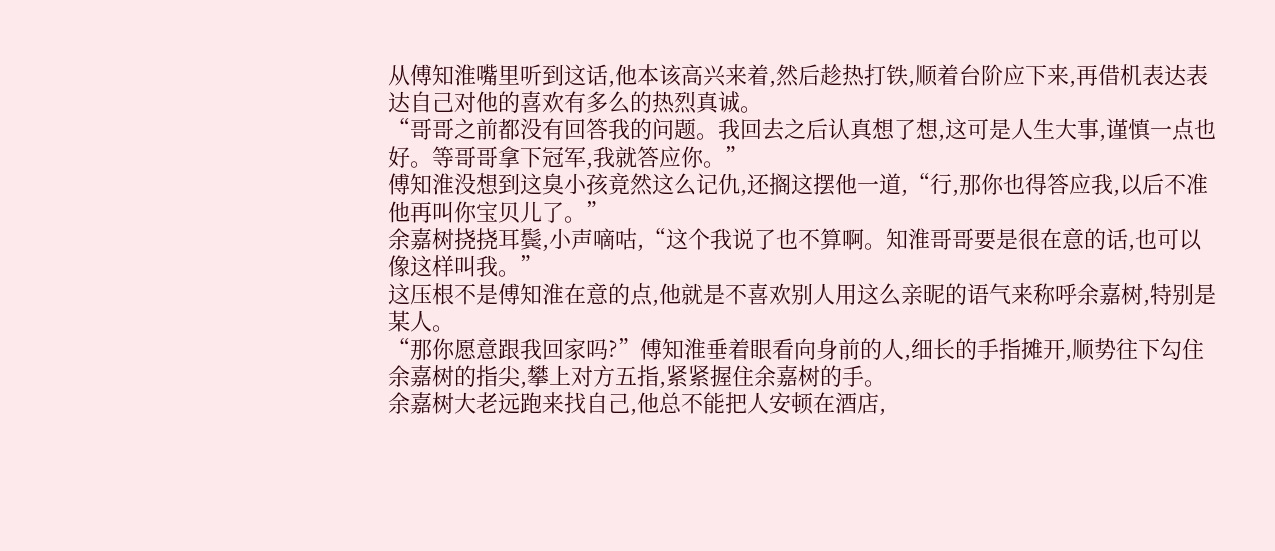从傅知淮嘴里听到这话,他本该高兴来着,然后趁热打铁,顺着台阶应下来,再借机表达表达自己对他的喜欢有多么的热烈真诚。
“哥哥之前都没有回答我的问题。我回去之后认真想了想,这可是人生大事,谨慎一点也好。等哥哥拿下冠军,我就答应你。”
傅知淮没想到这臭小孩竟然这么记仇,还搁这摆他一道,“行,那你也得答应我,以后不准他再叫你宝贝儿了。”
余嘉树挠挠耳鬓,小声嘀咕,“这个我说了也不算啊。知淮哥哥要是很在意的话,也可以像这样叫我。”
这压根不是傅知淮在意的点,他就是不喜欢别人用这么亲昵的语气来称呼余嘉树,特别是某人。
“那你愿意跟我回家吗?”傅知淮垂着眼看向身前的人,细长的手指摊开,顺势往下勾住余嘉树的指尖,攀上对方五指,紧紧握住余嘉树的手。
余嘉树大老远跑来找自己,他总不能把人安顿在酒店,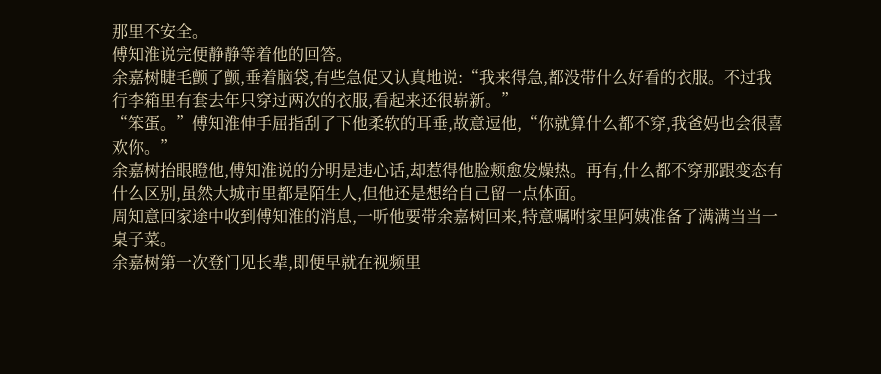那里不安全。
傅知淮说完便静静等着他的回答。
余嘉树睫毛颤了颤,垂着脑袋,有些急促又认真地说:“我来得急,都没带什么好看的衣服。不过我行李箱里有套去年只穿过两次的衣服,看起来还很崭新。”
“笨蛋。”傅知淮伸手屈指刮了下他柔软的耳垂,故意逗他,“你就算什么都不穿,我爸妈也会很喜欢你。”
余嘉树抬眼瞪他,傅知淮说的分明是违心话,却惹得他脸颊愈发燥热。再有,什么都不穿那跟变态有什么区别,虽然大城市里都是陌生人,但他还是想给自己留一点体面。
周知意回家途中收到傅知淮的消息,一听他要带余嘉树回来,特意嘱咐家里阿姨准备了满满当当一桌子菜。
余嘉树第一次登门见长辈,即便早就在视频里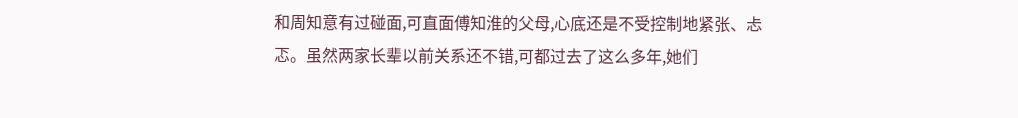和周知意有过碰面,可直面傅知淮的父母,心底还是不受控制地紧张、忐忑。虽然两家长辈以前关系还不错,可都过去了这么多年,她们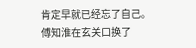肯定早就已经忘了自己。
傅知淮在玄关口换了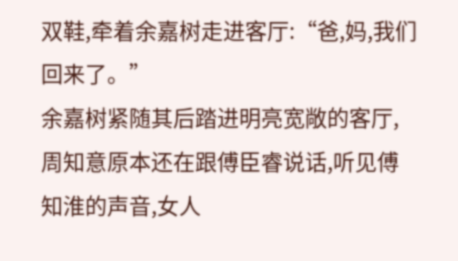双鞋,牵着余嘉树走进客厅:“爸,妈,我们回来了。”
余嘉树紧随其后踏进明亮宽敞的客厅,周知意原本还在跟傅臣睿说话,听见傅知淮的声音,女人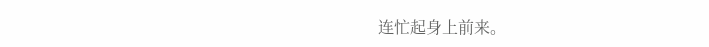连忙起身上前来。